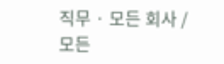직무 · 모든 회사 / 모든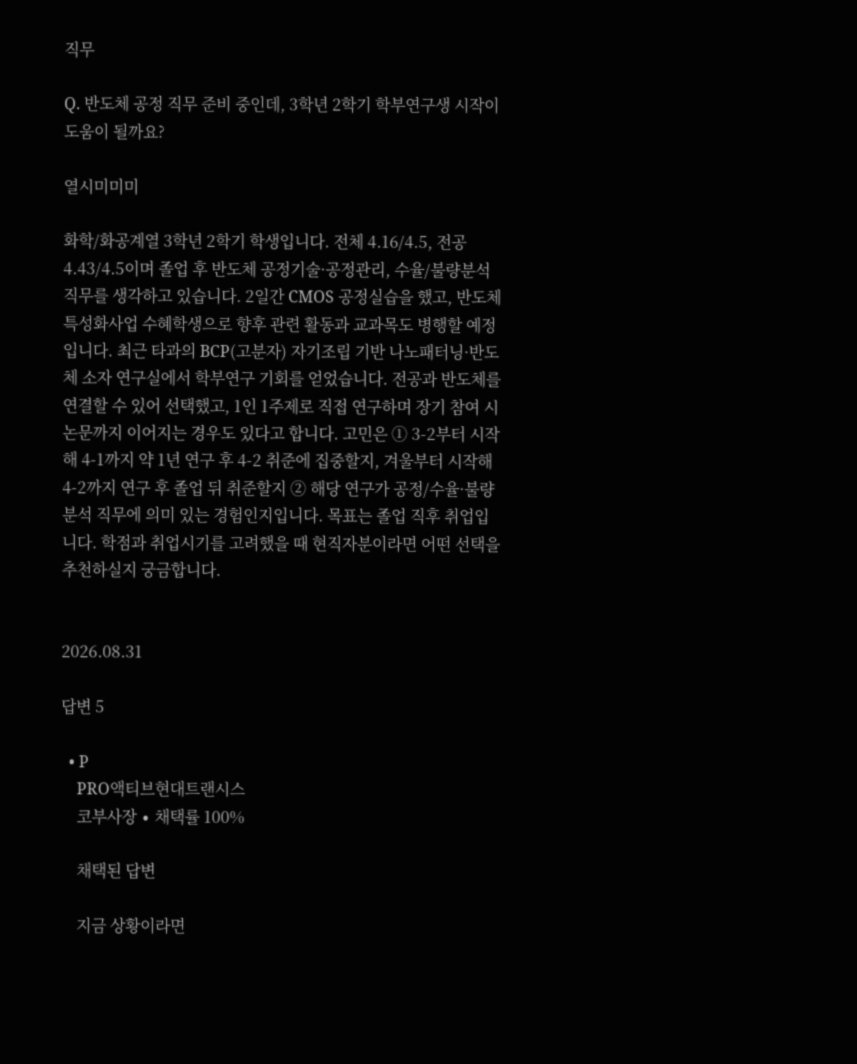직무

Q. 반도체 공정 직무 준비 중인데, 3학년 2학기 학부연구생 시작이 도움이 될까요?

열시미미미

화학/화공계열 3학년 2학기 학생입니다. 전체 4.16/4.5, 전공 4.43/4.5이며 졸업 후 반도체 공정기술·공정관리, 수율/불량분석 직무를 생각하고 있습니다. 2일간 CMOS 공정실습을 했고, 반도체 특성화사업 수혜학생으로 향후 관련 활동과 교과목도 병행할 예정입니다. 최근 타과의 BCP(고분자) 자기조립 기반 나노패터닝·반도체 소자 연구실에서 학부연구 기회를 얻었습니다. 전공과 반도체를 연결할 수 있어 선택했고, 1인 1주제로 직접 연구하며 장기 참여 시 논문까지 이어지는 경우도 있다고 합니다. 고민은 ① 3-2부터 시작해 4-1까지 약 1년 연구 후 4-2 취준에 집중할지, 겨울부터 시작해 4-2까지 연구 후 졸업 뒤 취준할지 ② 해당 연구가 공정/수율·불량분석 직무에 의미 있는 경험인지입니다. 목표는 졸업 직후 취업입니다. 학점과 취업시기를 고려했을 때 현직자분이라면 어떤 선택을 추천하실지 궁금합니다.


2026.08.31

답변 5

  • P
    PRO액티브현대트랜시스
    코부사장 ∙ 채택률 100%

    채택된 답변

    지금 상황이라면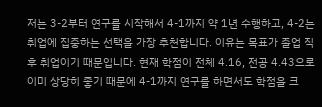저는 3-2부터 연구를 시작해서 4-1까지 약 1년 수행하고, 4-2는 취업에 집중하는 선택을 가장 추천합니다. 이유는 목표가 졸업 직후 취업이기 때문입니다. 현재 학점이 전체 4.16, 전공 4.43으로 이미 상당히 좋기 때문에 4-1까지 연구를 하면서도 학점을 크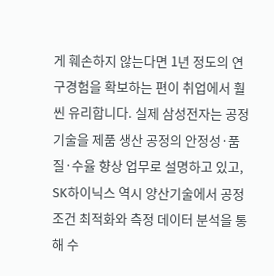게 훼손하지 않는다면 1년 정도의 연구경험을 확보하는 편이 취업에서 훨씬 유리합니다. 실제 삼성전자는 공정기술을 제품 생산 공정의 안정성·품질·수율 향상 업무로 설명하고 있고, SK하이닉스 역시 양산기술에서 공정 조건 최적화와 측정 데이터 분석을 통해 수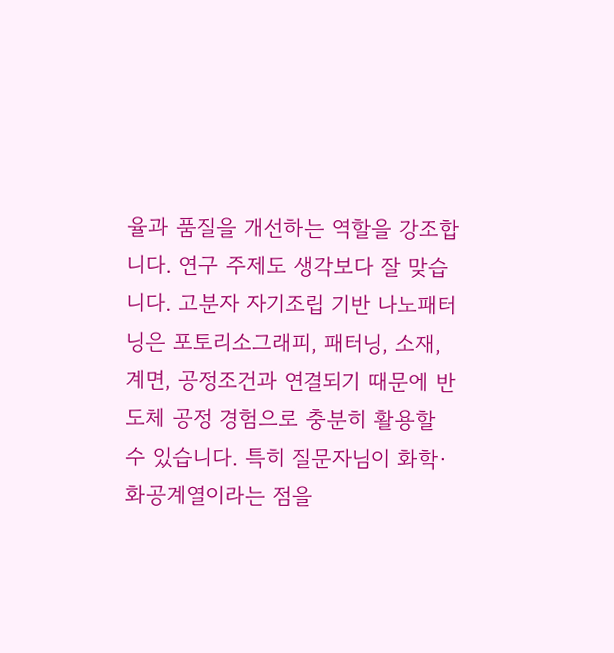율과 품질을 개선하는 역할을 강조합니다. 연구 주제도 생각보다 잘 맞습니다. 고분자 자기조립 기반 나노패터닝은 포토리소그래피, 패터닝, 소재, 계면, 공정조건과 연결되기 때문에 반도체 공정 경험으로 충분히 활용할 수 있습니다. 특히 질문자님이 화학·화공계열이라는 점을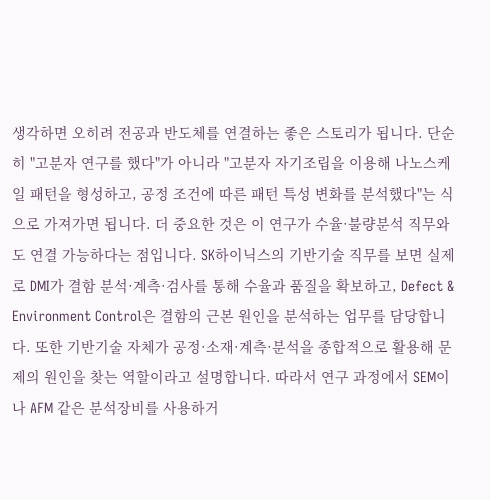생각하면 오히려 전공과 반도체를 연결하는 좋은 스토리가 됩니다. 단순히 "고분자 연구를 했다"가 아니라 "고분자 자기조립을 이용해 나노스케일 패턴을 형성하고, 공정 조건에 따른 패턴 특성 변화를 분석했다"는 식으로 가져가면 됩니다. 더 중요한 것은 이 연구가 수율·불량분석 직무와도 연결 가능하다는 점입니다. SK하이닉스의 기반기술 직무를 보면 실제로 DMI가 결함 분석·계측·검사를 통해 수율과 품질을 확보하고, Defect & Environment Control은 결함의 근본 원인을 분석하는 업무를 담당합니다. 또한 기반기술 자체가 공정·소재·계측·분석을 종합적으로 활용해 문제의 원인을 찾는 역할이라고 설명합니다. 따라서 연구 과정에서 SEM이나 AFM 같은 분석장비를 사용하거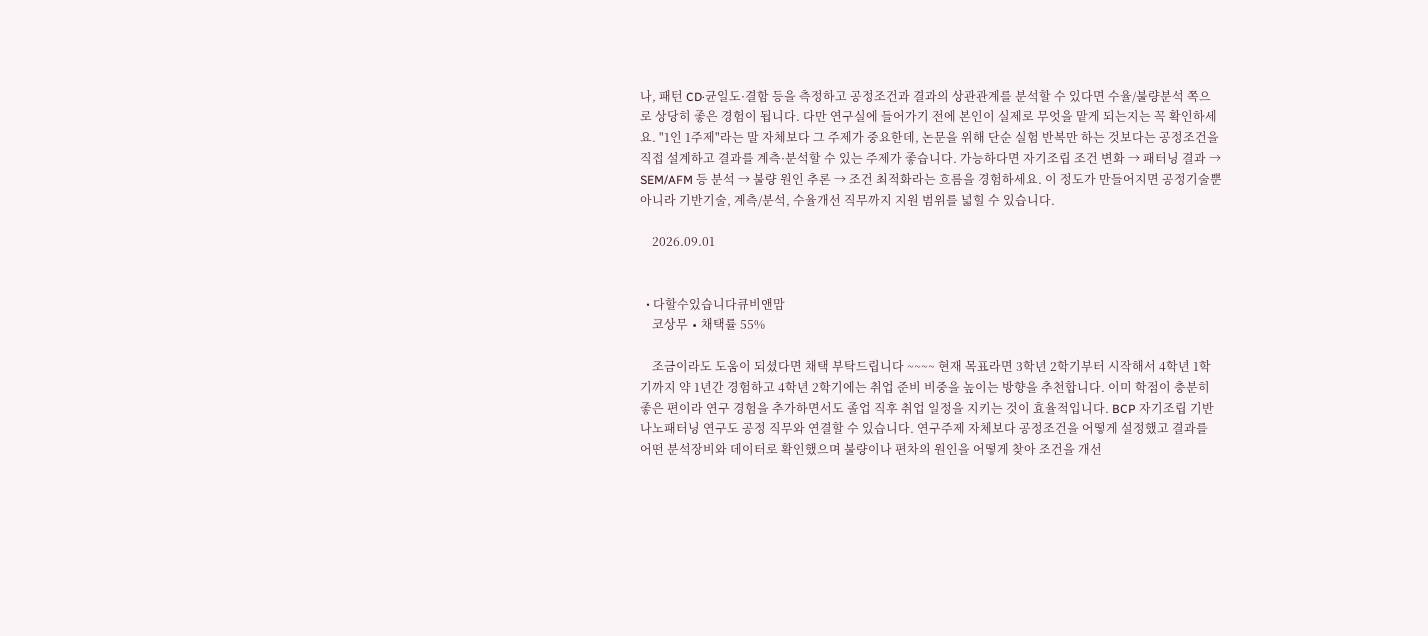나, 패턴 CD·균일도·결함 등을 측정하고 공정조건과 결과의 상관관계를 분석할 수 있다면 수율/불량분석 쪽으로 상당히 좋은 경험이 됩니다. 다만 연구실에 들어가기 전에 본인이 실제로 무엇을 맡게 되는지는 꼭 확인하세요. "1인 1주제"라는 말 자체보다 그 주제가 중요한데, 논문을 위해 단순 실험 반복만 하는 것보다는 공정조건을 직접 설계하고 결과를 계측·분석할 수 있는 주제가 좋습니다. 가능하다면 자기조립 조건 변화 → 패터닝 결과 → SEM/AFM 등 분석 → 불량 원인 추론 → 조건 최적화라는 흐름을 경험하세요. 이 정도가 만들어지면 공정기술뿐 아니라 기반기술, 계측/분석, 수율개선 직무까지 지원 범위를 넓힐 수 있습니다.

    2026.09.01


  • 다할수있습니다큐비앤맘
    코상무 ∙ 채택률 55%

    조금이라도 도움이 되셨다면 채택 부탁드립니다 ~~~~ 현재 목표라면 3학년 2학기부터 시작해서 4학년 1학기까지 약 1년간 경험하고 4학년 2학기에는 취업 준비 비중을 높이는 방향을 추천합니다. 이미 학점이 충분히 좋은 편이라 연구 경험을 추가하면서도 졸업 직후 취업 일정을 지키는 것이 효율적입니다. BCP 자기조립 기반 나노패터닝 연구도 공정 직무와 연결할 수 있습니다. 연구주제 자체보다 공정조건을 어떻게 설정했고 결과를 어떤 분석장비와 데이터로 확인했으며 불량이나 편차의 원인을 어떻게 찾아 조건을 개선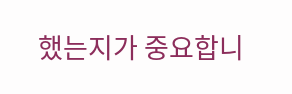했는지가 중요합니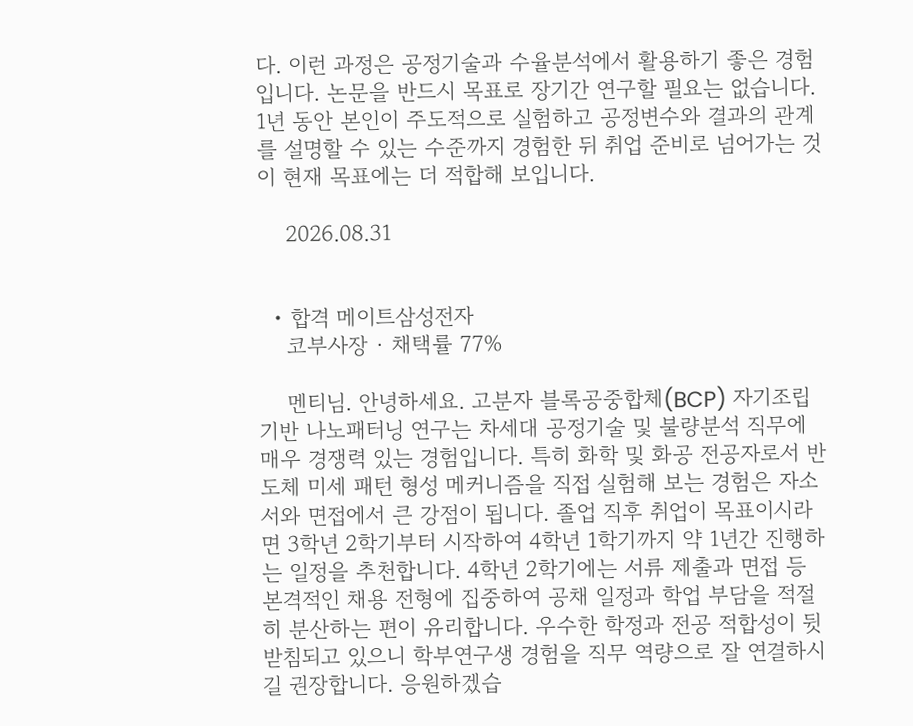다. 이런 과정은 공정기술과 수율분석에서 활용하기 좋은 경험입니다. 논문을 반드시 목표로 장기간 연구할 필요는 없습니다. 1년 동안 본인이 주도적으로 실험하고 공정변수와 결과의 관계를 설명할 수 있는 수준까지 경험한 뒤 취업 준비로 넘어가는 것이 현재 목표에는 더 적합해 보입니다.

    2026.08.31


  • 합격 메이트삼성전자
    코부사장 ∙ 채택률 77%

    멘티님. 안녕하세요. 고분자 블록공중합체(BCP) 자기조립 기반 나노패터닝 연구는 차세대 공정기술 및 불량분석 직무에 매우 경쟁력 있는 경험입니다. 특히 화학 및 화공 전공자로서 반도체 미세 패턴 형성 메커니즘을 직접 실험해 보는 경험은 자소서와 면접에서 큰 강점이 됩니다. 졸업 직후 취업이 목표이시라면 3학년 2학기부터 시작하여 4학년 1학기까지 약 1년간 진행하는 일정을 추천합니다. 4학년 2학기에는 서류 제출과 면접 등 본격적인 채용 전형에 집중하여 공채 일정과 학업 부담을 적절히 분산하는 편이 유리합니다. 우수한 학정과 전공 적합성이 뒷받침되고 있으니 학부연구생 경험을 직무 역량으로 잘 연결하시길 권장합니다. 응원하겠습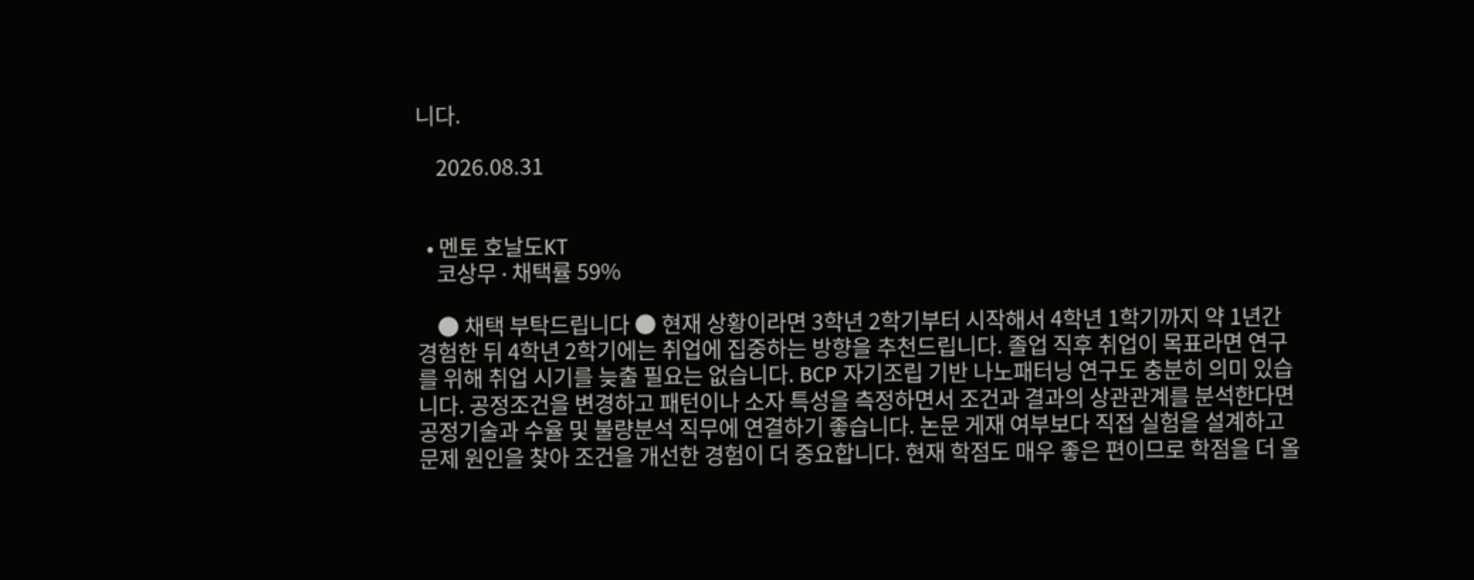니다.

    2026.08.31


  • 멘토 호날도KT
    코상무 ∙ 채택률 59%

    ● 채택 부탁드립니다 ● 현재 상황이라면 3학년 2학기부터 시작해서 4학년 1학기까지 약 1년간 경험한 뒤 4학년 2학기에는 취업에 집중하는 방향을 추천드립니다. 졸업 직후 취업이 목표라면 연구를 위해 취업 시기를 늦출 필요는 없습니다. BCP 자기조립 기반 나노패터닝 연구도 충분히 의미 있습니다. 공정조건을 변경하고 패턴이나 소자 특성을 측정하면서 조건과 결과의 상관관계를 분석한다면 공정기술과 수율 및 불량분석 직무에 연결하기 좋습니다. 논문 게재 여부보다 직접 실험을 설계하고 문제 원인을 찾아 조건을 개선한 경험이 더 중요합니다. 현재 학점도 매우 좋은 편이므로 학점을 더 올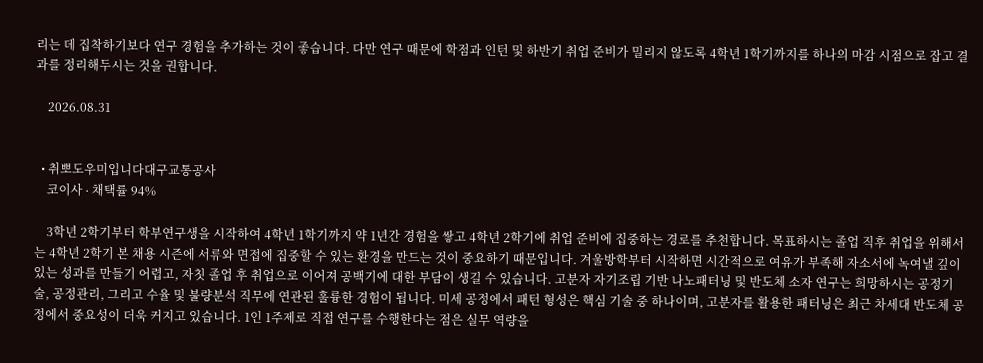리는 데 집착하기보다 연구 경험을 추가하는 것이 좋습니다. 다만 연구 때문에 학점과 인턴 및 하반기 취업 준비가 밀리지 않도록 4학년 1학기까지를 하나의 마감 시점으로 잡고 결과를 정리해두시는 것을 권합니다.

    2026.08.31


  • 취뽀도우미입니다대구교통공사
    코이사 ∙ 채택률 94%

    3학년 2학기부터 학부연구생을 시작하여 4학년 1학기까지 약 1년간 경험을 쌓고 4학년 2학기에 취업 준비에 집중하는 경로를 추천합니다. 목표하시는 졸업 직후 취업을 위해서는 4학년 2학기 본 채용 시즌에 서류와 면접에 집중할 수 있는 환경을 만드는 것이 중요하기 때문입니다. 겨울방학부터 시작하면 시간적으로 여유가 부족해 자소서에 녹여낼 깊이 있는 성과를 만들기 어렵고, 자칫 졸업 후 취업으로 이어져 공백기에 대한 부담이 생길 수 있습니다. 고분자 자기조립 기반 나노패터닝 및 반도체 소자 연구는 희망하시는 공정기술, 공정관리, 그리고 수율 및 불량분석 직무에 연관된 훌륭한 경험이 됩니다. 미세 공정에서 패턴 형성은 핵심 기술 중 하나이며, 고분자를 활용한 패터닝은 최근 차세대 반도체 공정에서 중요성이 더욱 커지고 있습니다. 1인 1주제로 직접 연구를 수행한다는 점은 실무 역량을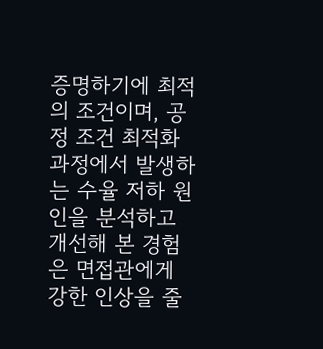증명하기에 최적의 조건이며, 공정 조건 최적화 과정에서 발생하는 수율 저하 원인을 분석하고 개선해 본 경험은 면접관에게 강한 인상을 줄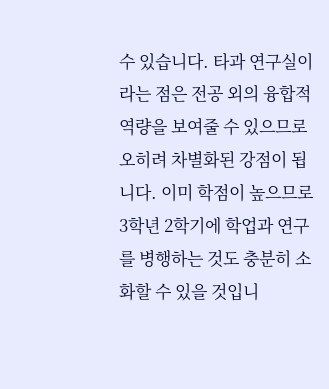수 있습니다. 타과 연구실이라는 점은 전공 외의 융합적 역량을 보여줄 수 있으므로 오히려 차별화된 강점이 됩니다. 이미 학점이 높으므로 3학년 2학기에 학업과 연구를 병행하는 것도 충분히 소화할 수 있을 것입니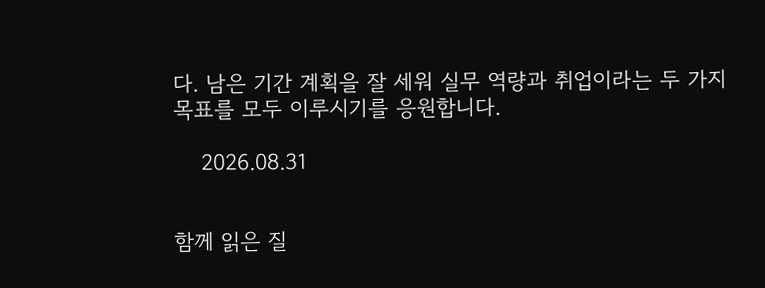다. 남은 기간 계획을 잘 세워 실무 역량과 취업이라는 두 가지 목표를 모두 이루시기를 응원합니다.

    2026.08.31


함께 읽은 질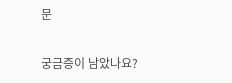문

궁금증이 남았나요?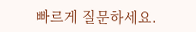빠르게 질문하세요.